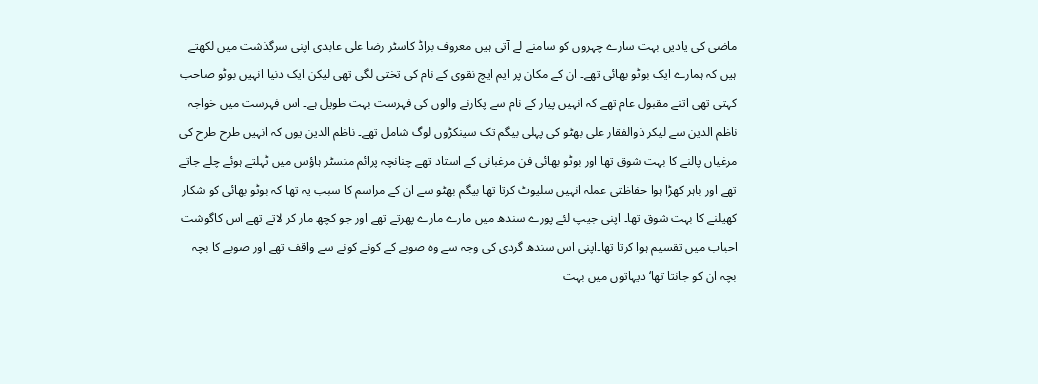ماضی کی یادیں بہت سارے چہروں کو سامنے لے آتی ہیں معروف براڈ کاسٹر رضا علی عابدی اپنی سرگذشت میں لکھتے ہیں کہ ہمارے ایک بوٹو بھائی تھے۔ ان کے مکان پر ایم ایچ نقوی کے نام کی تختی لگی تھی لیکن ایک دنیا انہیں بوٹو صاحب کہتی تھی اتنے مقبول عام تھے کہ انہیں پیار کے نام سے پکارنے والوں کی فہرست بہت طویل ہے۔ اس فہرست میں خواجہ ناظم الدین سے لیکر ذوالفقار علی بھٹو کی پہلی بیگم تک سینکڑوں لوگ شامل تھے۔ ناظم الدین یوں کہ انہیں طرح طرح کی مرغیاں پالنے کا بہت شوق تھا اور بوٹو بھائی فن مرغبانی کے استاد تھے چنانچہ پرائم منسٹر ہاؤس میں ٹہلتے ہوئے چلے جاتے تھے اور باہر کھڑا ہوا حفاظتی عملہ انہیں سلیوٹ کرتا تھا بیگم بھٹو سے ان کے مراسم کا سبب یہ تھا کہ بوٹو بھائی کو شکار کھیلنے کا بہت شوق تھا۔ اپنی جیپ لئے پورے سندھ میں مارے مارے پھرتے تھے اور جو کچھ مار کر لاتے تھے اس کاگوشت احباب میں تقسیم ہوا کرتا تھا۔اپنی اس سندھ گردی کی وجہ سے وہ صوبے کے کونے کونے سے واقف تھے اور صوبے کا بچہ بچہ ان کو جانتا تھا‘دیہاتوں میں بہت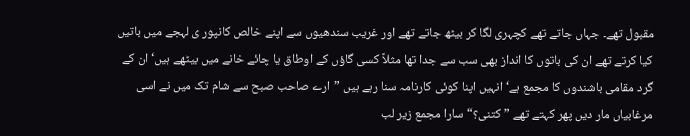مقبول تھے۔ جہاں جاتے تھے کچہری لگا کر بیٹھ جاتے تھے اور غریب سندھیوں سے اپنے خالص کانپور ی لہجے میں باتیں کیا کرتے تھے ان کی باتوں کا انداز بھی سب سے جدا تھا مثلاً کسی گاؤں کے اوطاق یا چائے خانے میں بیٹھے ہیں‘ ان کے گرد مقامی باشندوں کا مجمع ہے‘ انہیں اپنا کوئی کارنامہ سنا رہے ہیں ”ارے صاحب صبح سے شام تک میں نے اسی مرغابیاں مار دیں پھر کہتے تھے ”کتنی؟“ سارا مجمع زیر لب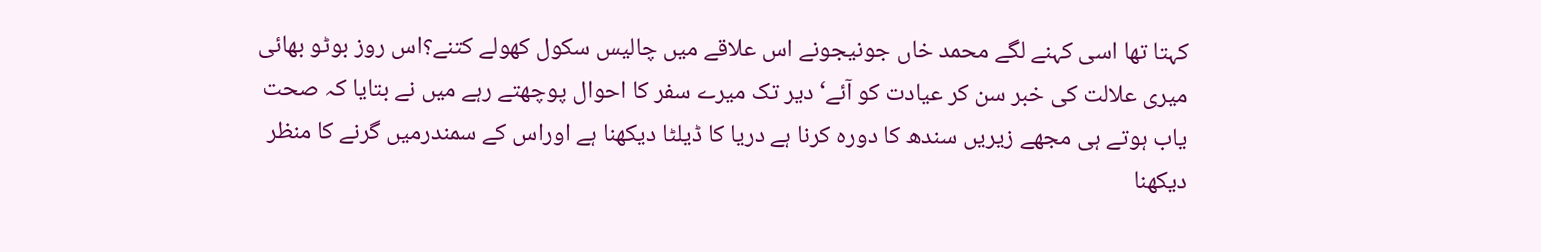کہتا تھا اسی کہنے لگے محمد خاں جونیجونے اس علاقے میں چالیس سکول کھولے کتنے؟اس روز بوٹو بھائی میری علالت کی خبر سن کر عیادت کو آئے‘ دیر تک میرے سفر کا احوال پوچھتے رہے میں نے بتایا کہ صحت یاب ہوتے ہی مجھے زیریں سندھ کا دورہ کرنا ہے دریا کا ڈیلٹا دیکھنا ہے اوراس کے سمندرمیں گرنے کا منظر دیکھنا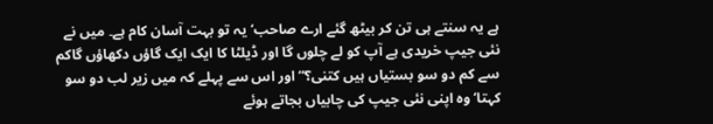ہے یہ سنتے ہی تن کر بیٹھ گئے ارے صاحب‘ یہ تو بہت آسان کام ہے۔ میں نے نئی جیپ خریدی ہے آپ کو لے چلوں گا اور ڈیلٹا کا ایک ایک گاؤں دکھاؤں گاکم سے کم دو سو بستیاں ہیں کتنی؟“اور اس سے پہلے کہ میں زیر لب دو سو کہتا‘ وہ اپنی نئی جیپ کی چابیاں بجاتے ہوئے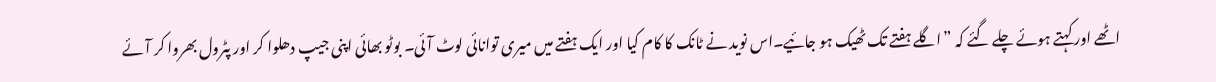اٹھے اور کہتے ہوئے چلے گئے کہ ”اگلے ہفتے تک ٹھیک ہو جائیے۔اس نوید نے ٹانک کا کام کیا اور ایک ہفتے میں میری توانائی لوٹ آئی۔ بوٹو بھائی اپنی جیپ دھلوا کر اور پٹرول بھروا کر آئے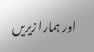اور ہمارا زیریں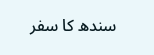سندھ کا سفر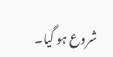شروع ہو گیا۔